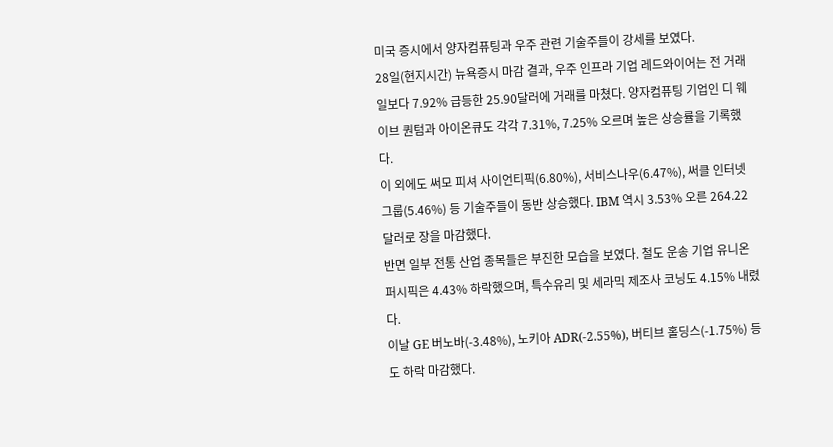미국 증시에서 양자컴퓨팅과 우주 관련 기술주들이 강세를 보였다.
28일(현지시간) 뉴욕증시 마감 결과, 우주 인프라 기업 레드와이어는 전 거래일보다 7.92% 급등한 25.90달러에 거래를 마쳤다. 양자컴퓨팅 기업인 디 웨이브 퀀텀과 아이온큐도 각각 7.31%, 7.25% 오르며 높은 상승률을 기록했다.
이 외에도 써모 피셔 사이언티픽(6.80%), 서비스나우(6.47%), 써클 인터넷 그룹(5.46%) 등 기술주들이 동반 상승했다. IBM 역시 3.53% 오른 264.22달러로 장을 마감했다.
반면 일부 전통 산업 종목들은 부진한 모습을 보였다. 철도 운송 기업 유니온 퍼시픽은 4.43% 하락했으며, 특수유리 및 세라믹 제조사 코닝도 4.15% 내렸다.
이날 GE 버노바(-3.48%), 노키아 ADR(-2.55%), 버티브 홀딩스(-1.75%) 등도 하락 마감했다.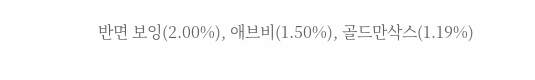반면 보잉(2.00%), 애브비(1.50%), 골드만삭스(1.19%)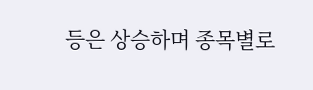등은 상승하며 종목별로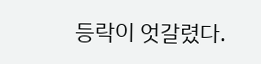등락이 엇갈렸다.